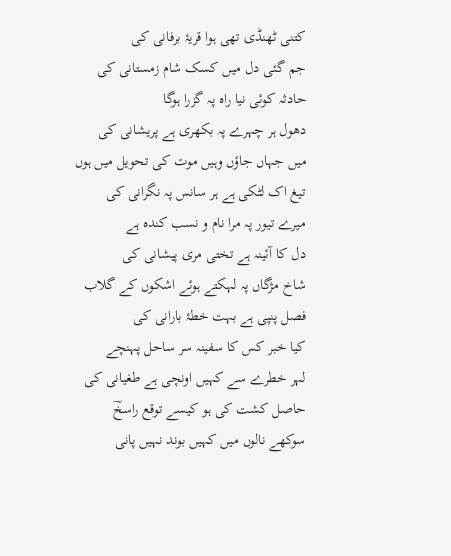کتنی ٹھنڈی تھی ہوا قریۂ برفانی کی
جم گئی دل میں کسک شام زمستانی کی
حادثہ کوئی نیا راہ پہ گزرا ہوگا
دھول ہر چہرے پہ بکھری ہے پریشانی کی
میں جہاں جاؤں وہیں موت کی تحویل میں ہوں
تیغ اک لٹکی ہے ہر سانس پہ نگرانی کی
میرے تیور پہ مرا نام و نسب کندہ ہے
دل کا آئینہ ہے تختی مری پیشانی کی
شاخ مژگاں پہ لہکتے ہوئے اشکوں کے گلاب
فصل پنپی ہے بہت خطۂ بارانی کی
کیا خبر کس کا سفینہ سر ساحل پہنچے
لہر خطرے سے کہیں اونچی ہے طغیانی کی
حاصل کشت کی ہو کیسے توقع راسخؔ
سوکھے نالوں میں کہیں بوند نہیں پانی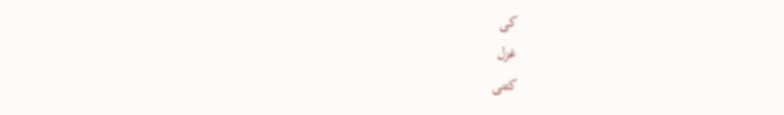کی
غزل
کتنی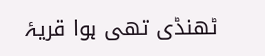ٹھنڈی تھی ہوا قریۂ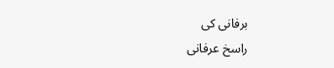برفانی کی
راسخ عرفانی